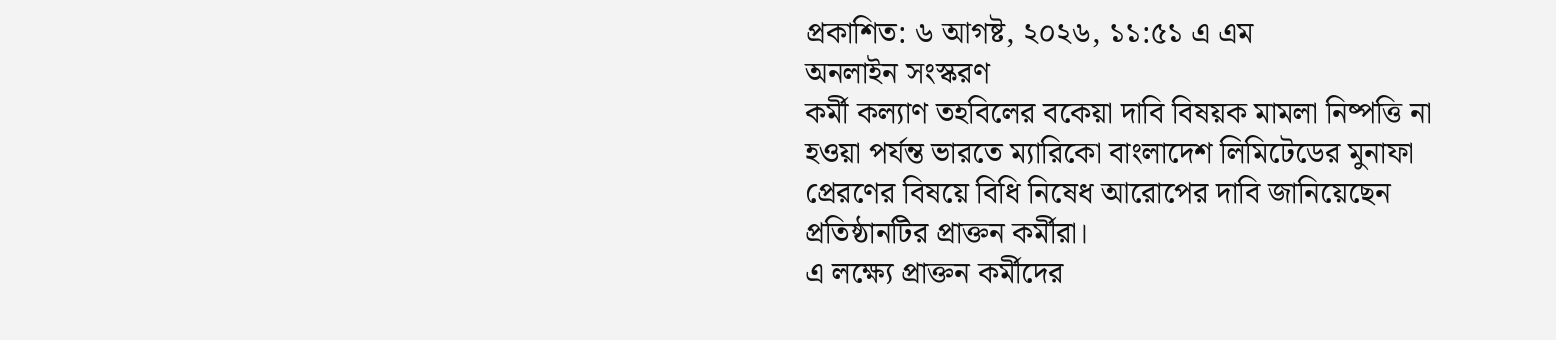প্রকাশিত: ৬ আগষ্ট, ২০২৬, ১১:৫১ এ এম
অনলাইন সংস্করণ
কর্মী কল্যাণ তহবিলের বকেয়া দাবি বিষয়ক মামলা নিষ্পত্তি না হওয়া পর্যন্ত ভারতে ম্যারিকো বাংলাদেশ লিমিটেডের মুনাফা প্রেরণের বিষয়ে বিধি নিষেধ আরোপের দাবি জানিয়েছেন প্রতিষ্ঠানটির প্রাক্তন কর্মীরা।
এ লক্ষ্যে প্রাক্তন কর্মীদের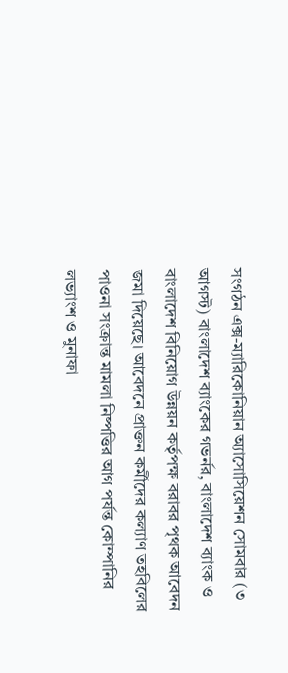সংগঠন এক্স-ম্যারিকোনিয়ান অ্যাসোসিয়েশন সোমবার (৩ আগস্ট) বাংলাদেশ ব্যাংকের গভর্নর, বাংলাদেশ ব্যাংক ও বাংলাদেশ বিনিয়োগ উন্নয়ন কর্তৃপক্ষ বরাবর পৃথক আবেদন জমা দিয়েছে। আবেদনে প্রাক্তন কর্মীদের কল্যাণ তহবিলের পাওনা সংক্রান্ত মামলা নিষ্পত্তির আগ পর্যন্ত কোম্পানির লভ্যাংশ ও মুনাফা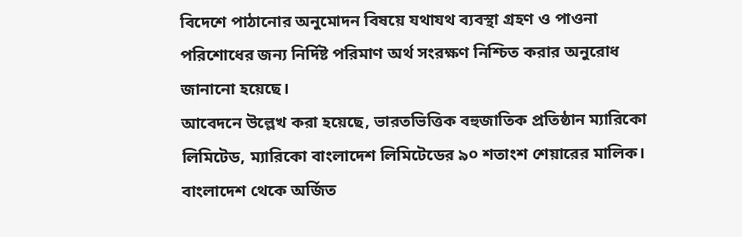বিদেশে পাঠানোর অনুমোদন বিষয়ে যথাযথ ব্যবস্থা গ্রহণ ও পাওনা পরিশোধের জন্য নির্দিষ্ট পরিমাণ অর্থ সংরক্ষণ নিশ্চিত করার অনুরোধ জানানো হয়েছে।
আবেদনে উল্লেখ করা হয়েছে, ভারতভিত্তিক বহুজাতিক প্রতিষ্ঠান ম্যারিকো লিমিটেড, ম্যারিকো বাংলাদেশ লিমিটেডের ৯০ শতাংশ শেয়ারের মালিক। বাংলাদেশ থেকে অর্জিত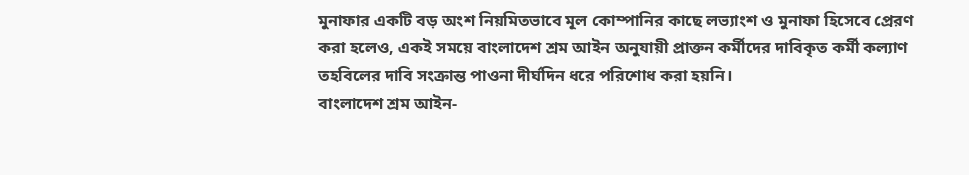মুনাফার একটি বড় অংশ নিয়মিতভাবে মূল কোম্পানির কাছে লভ্যাংশ ও মুনাফা হিসেবে প্রেরণ করা হলেও, একই সময়ে বাংলাদেশ শ্রম আইন অনুযায়ী প্রাক্তন কর্মীদের দাবিকৃত কর্মী কল্যাণ তহবিলের দাবি সংক্রান্ত পাওনা দীর্ঘদিন ধরে পরিশোধ করা হয়নি।
বাংলাদেশ শ্রম আইন-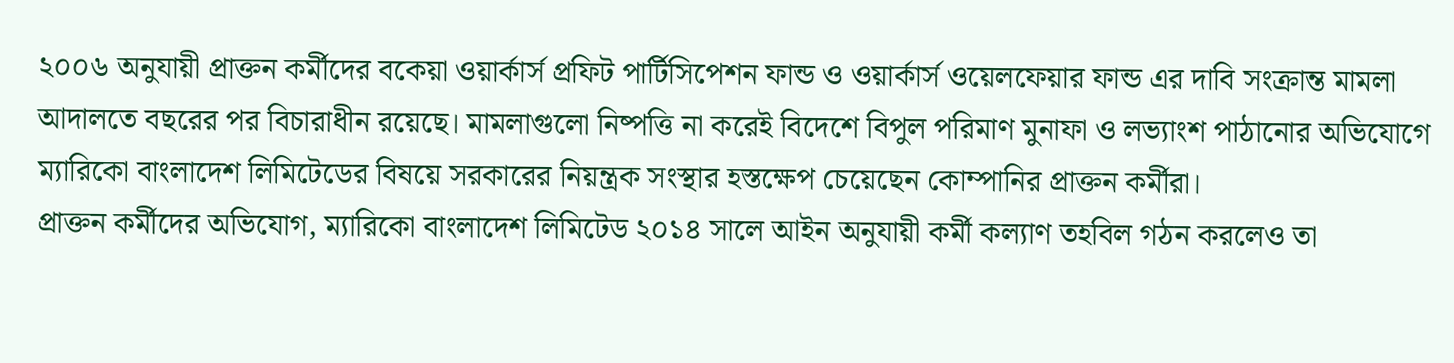২০০৬ অনুযায়ী প্রাক্তন কর্মীদের বকেয়া ওয়ার্কার্স প্রফিট পার্টিসিপেশন ফান্ড ও ওয়ার্কার্স ওয়েলফেয়ার ফান্ড এর দাবি সংক্রান্ত মামলা আদালতে বছরের পর বিচারাধীন রয়েছে। মামলাগুলো নিষ্পত্তি না করেই বিদেশে বিপুল পরিমাণ মুনাফা ও লভ্যাংশ পাঠানোর অভিযোগে ম্যারিকো বাংলাদেশ লিমিটেডের বিষয়ে সরকারের নিয়ন্ত্রক সংস্থার হস্তক্ষেপ চেয়েছেন কোম্পানির প্রাক্তন কর্মীরা।
প্রাক্তন কর্মীদের অভিযোগ, ম্যারিকো বাংলাদেশ লিমিটেড ২০১৪ সালে আইন অনুযায়ী কর্মী কল্যাণ তহবিল গঠন করলেও তা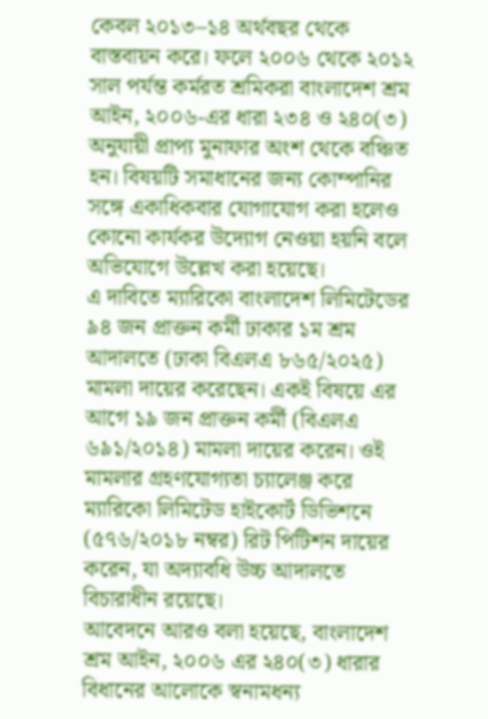কেবল ২০১৩–১৪ অর্থবছর থেকে বাস্তবায়ন করে। ফলে ২০০৬ থেকে ২০১২ সাল পর্যন্ত কর্মরত শ্রমিকরা বাংলাদেশ শ্রম আইন, ২০০৬-এর ধারা ২৩৪ ও ২৪০(৩) অনুযায়ী প্রাপ্য মুনাফার অংশ থেকে বঞ্চিত হন। বিষয়টি সমাধানের জন্য কোম্পানির সঙ্গে একাধিকবার যোগাযোগ করা হলেও কোনো কার্যকর উদ্যোগ নেওয়া হয়নি বলে অভিযোগে উল্লেখ করা হয়েছে।
এ দাবিতে ম্যারিকো বাংলাদেশ লিমিটেডের ৯৪ জন প্রাক্তন কর্মী ঢাকার ১ম শ্রম আদালতে (ঢাকা বিএলএ ৮৬৫/২০২৫) মামলা দায়ের করেছেন। একই বিষয়ে এর আগে ১৯ জন প্রাক্তন কর্মী (বিএলএ ৬৯১/২০১৪) মামলা দায়ের করেন। ওই মামলার গ্রহণযোগ্যতা চ্যালেঞ্জ করে ম্যারিকো লিমিটেড হাইকোর্ট ডিভিশনে (৫৭৬/২০১৮ নম্বর) রিট পিটিশন দায়ের করেন, যা অদ্যাবধি উচ্চ আদালতে বিচারাধীন রয়েছে।
আবেদনে আরও বলা হয়েছে, বাংলাদেশ শ্রম আইন, ২০০৬ এর ২৪০(৩) ধারার বিধানের আলোকে স্বনামধন্য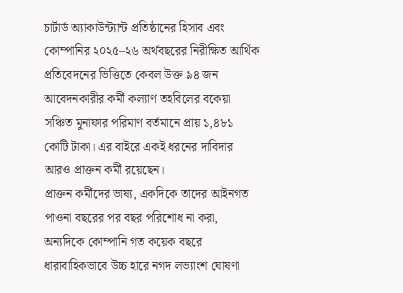চার্টার্ড অ্যাকাউন্ট্যান্ট প্রতিষ্ঠানের হিসাব এবং কোম্পানির ২০২৫–২৬ অর্থবছরের নিরীক্ষিত আর্থিক প্রতিবেদনের ভিত্তিতে কেবল উক্ত ৯৪ জন আবেদনকারীর কর্মী কল্যাণ তহবিলের বকেয়া সঞ্চিত মুনাফার পরিমাণ বর্তমানে প্রায় ১,৪৮১ কোটি টাকা। এর বাইরে একই ধরনের দাবিদার আরও প্রাক্তন কর্মী রয়েছেন।
প্রাক্তন কর্মীদের ভাষ্য, একদিকে তাদের আইনগত পাওনা বছরের পর বছর পরিশোধ না করা, অন্যদিকে কোম্পানি গত কয়েক বছরে ধারাবাহিকভাবে উচ্চ হারে নগদ লভ্যাংশ ঘোষণা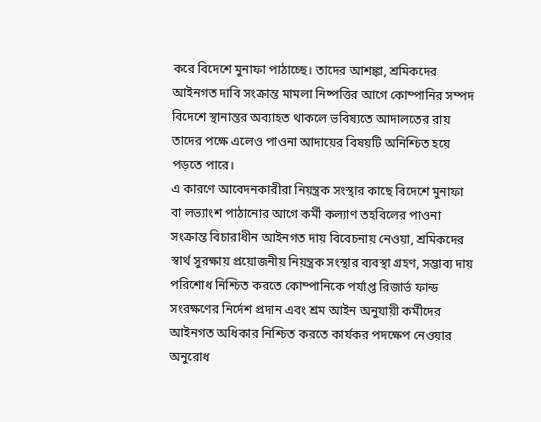করে বিদেশে মুনাফা পাঠাচ্ছে। তাদের আশঙ্কা, শ্রমিকদের আইনগত দাবি সংক্রান্ত মামলা নিষ্পত্তির আগে কোম্পানির সম্পদ বিদেশে স্থানান্তর অব্যাহত থাকলে ভবিষ্যতে আদালতের রায় তাদের পক্ষে এলেও পাওনা আদায়ের বিষয়টি অনিশ্চিত হয়ে পড়তে পারে।
এ কারণে আবেদনকারীরা নিয়ন্ত্রক সংস্থার কাছে বিদেশে মুনাফা বা লভ্যাংশ পাঠানোর আগে কর্মী কল্যাণ তহবিলের পাওনা সংক্রান্ত বিচারাধীন আইনগত দায় বিবেচনায় নেওয়া, শ্রমিকদের স্বার্থ সুরক্ষায় প্রয়োজনীয় নিয়ন্ত্রক সংস্থার ব্যবস্থা গ্রহণ, সম্ভাব্য দায় পরিশোধ নিশ্চিত করতে কোম্পানিকে পর্যাপ্ত রিজার্ভ ফান্ড সংরক্ষণের নির্দেশ প্রদান এবং শ্রম আইন অনুযায়ী কর্মীদের আইনগত অধিকার নিশ্চিত করতে কার্যকর পদক্ষেপ নেওয়ার অনুরোধ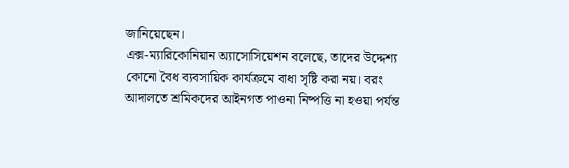জানিয়েছেন।
এক্স-ম্যারিকোনিয়ান অ্যাসোসিয়েশন বলেছে, তাদের উদ্দেশ্য কোনো বৈধ ব্যবসায়িক কার্যক্রমে বাধা সৃষ্টি করা নয়। বরং আদালতে শ্রমিকদের আইনগত পাওনা নিষ্পত্তি না হওয়া পর্যন্ত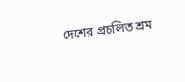দেশের প্রচলিত শ্রম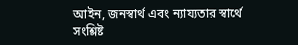আইন, জনস্বার্থ এবং ন্যায্যতার স্বার্থে সংশ্লিষ্ট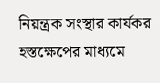নিয়ন্ত্রক সংস্থার কার্যকর হস্তক্ষেপের মাধ্যমে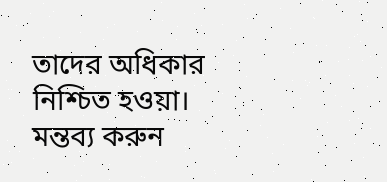তাদের অধিকার নিশ্চিত হওয়া।
মন্তব্য করুন